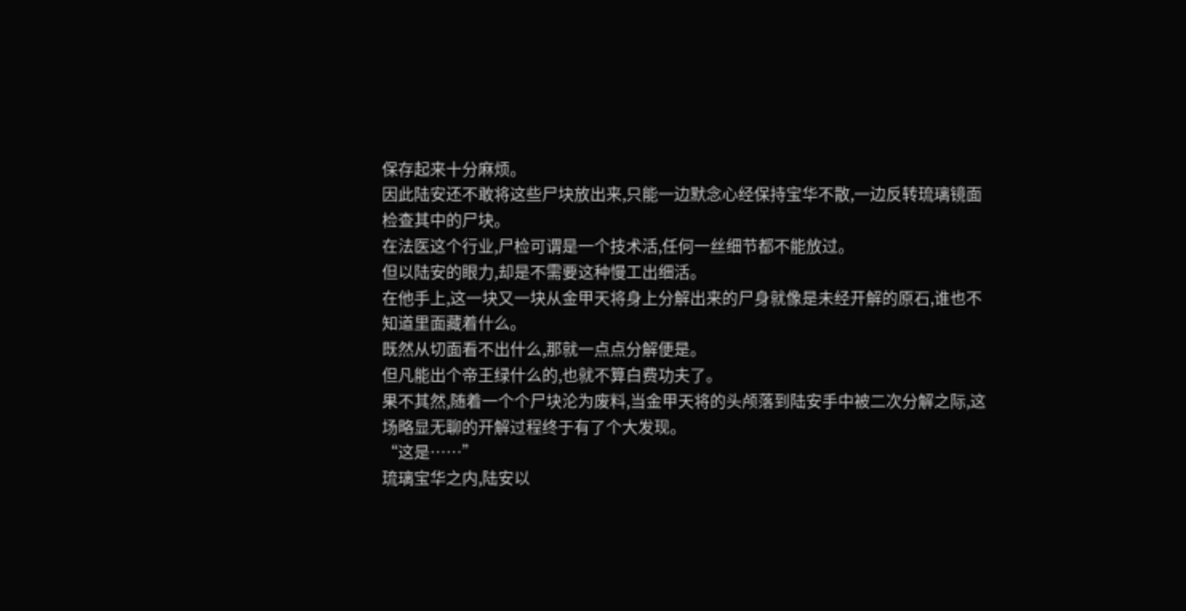保存起来十分麻烦。
因此陆安还不敢将这些尸块放出来,只能一边默念心经保持宝华不散,一边反转琉璃镜面检查其中的尸块。
在法医这个行业,尸检可谓是一个技术活,任何一丝细节都不能放过。
但以陆安的眼力,却是不需要这种慢工出细活。
在他手上,这一块又一块从金甲天将身上分解出来的尸身就像是未经开解的原石,谁也不知道里面藏着什么。
既然从切面看不出什么,那就一点点分解便是。
但凡能出个帝王绿什么的,也就不算白费功夫了。
果不其然,随着一个个尸块沦为废料,当金甲天将的头颅落到陆安手中被二次分解之际,这场略显无聊的开解过程终于有了个大发现。
“这是……”
琉璃宝华之内,陆安以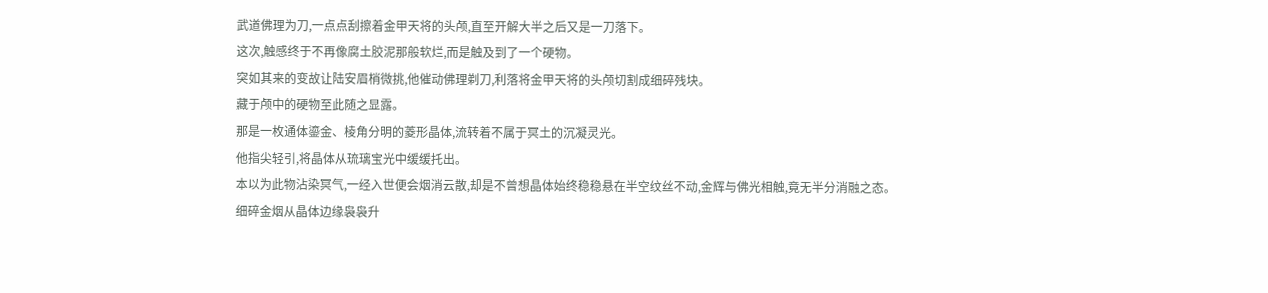武道佛理为刀,一点点刮擦着金甲天将的头颅,直至开解大半之后又是一刀落下。
这次,触感终于不再像腐土胶泥那般软烂,而是触及到了一个硬物。
突如其来的变故让陆安眉梢微挑,他催动佛理剃刀,利落将金甲天将的头颅切割成细碎残块。
藏于颅中的硬物至此随之显露。
那是一枚通体鎏金、棱角分明的菱形晶体,流转着不属于冥土的沉凝灵光。
他指尖轻引,将晶体从琉璃宝光中缓缓托出。
本以为此物沾染冥气,一经入世便会烟消云散,却是不曾想晶体始终稳稳悬在半空纹丝不动,金辉与佛光相触,竟无半分消融之态。
细碎金烟从晶体边缘袅袅升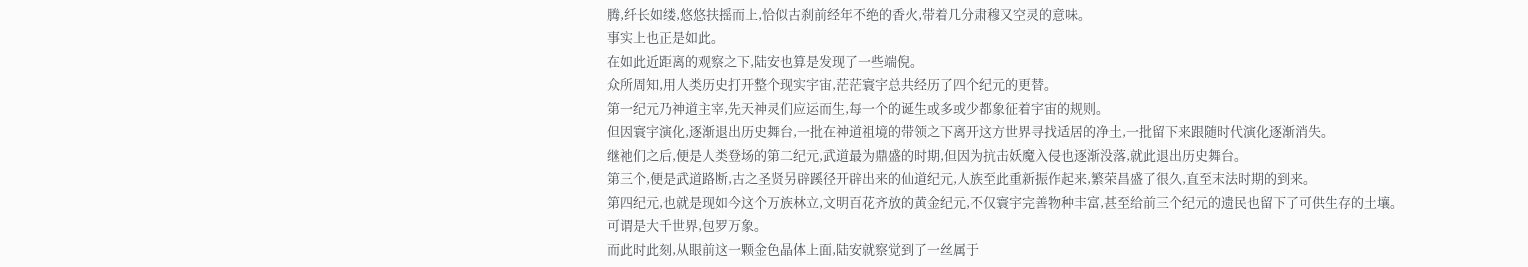腾,纤长如缕,悠悠扶摇而上,恰似古刹前经年不绝的香火,带着几分肃穆又空灵的意味。
事实上也正是如此。
在如此近距离的观察之下,陆安也算是发现了一些端倪。
众所周知,用人类历史打开整个现实宇宙,茫茫寰宇总共经历了四个纪元的更替。
第一纪元乃神道主宰,先天神灵们应运而生,每一个的诞生或多或少都象征着宇宙的规则。
但因寰宇演化,逐渐退出历史舞台,一批在神道祖境的带领之下离开这方世界寻找适居的净土,一批留下来跟随时代演化逐渐消失。
继祂们之后,便是人类登场的第二纪元,武道最为鼎盛的时期,但因为抗击妖魔入侵也逐渐没落,就此退出历史舞台。
第三个,便是武道路断,古之圣贤另辟蹊径开辟出来的仙道纪元,人族至此重新振作起来,繁荣昌盛了很久,直至末法时期的到来。
第四纪元,也就是现如今这个万族林立,文明百花齐放的黄金纪元,不仅寰宇完善物种丰富,甚至给前三个纪元的遗民也留下了可供生存的土壤。
可谓是大千世界,包罗万象。
而此时此刻,从眼前这一颗金色晶体上面,陆安就察觉到了一丝属于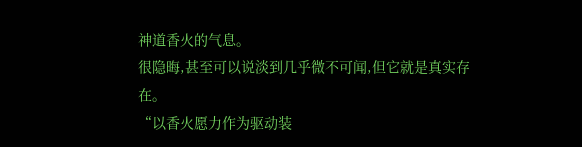神道香火的气息。
很隐晦,甚至可以说淡到几乎微不可闻,但它就是真实存在。
“以香火愿力作为驱动装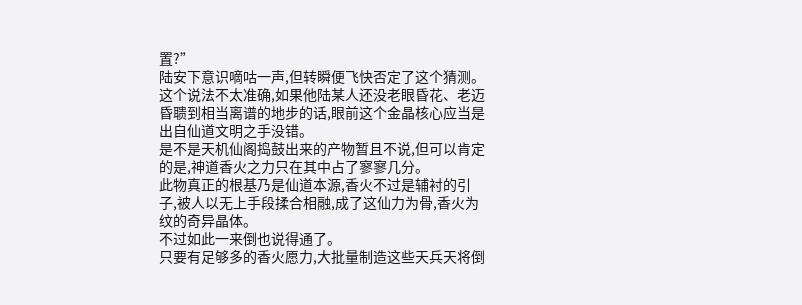置?”
陆安下意识嘀咕一声,但转瞬便飞快否定了这个猜测。
这个说法不太准确,如果他陆某人还没老眼昏花、老迈昏聩到相当离谱的地步的话,眼前这个金晶核心应当是出自仙道文明之手没错。
是不是天机仙阁捣鼓出来的产物暂且不说,但可以肯定的是,神道香火之力只在其中占了寥寥几分。
此物真正的根基乃是仙道本源,香火不过是辅衬的引子,被人以无上手段揉合相融,成了这仙力为骨,香火为纹的奇异晶体。
不过如此一来倒也说得通了。
只要有足够多的香火愿力,大批量制造这些天兵天将倒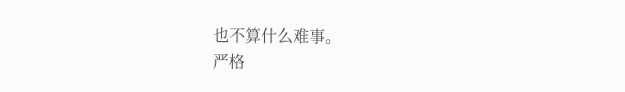也不算什么难事。
严格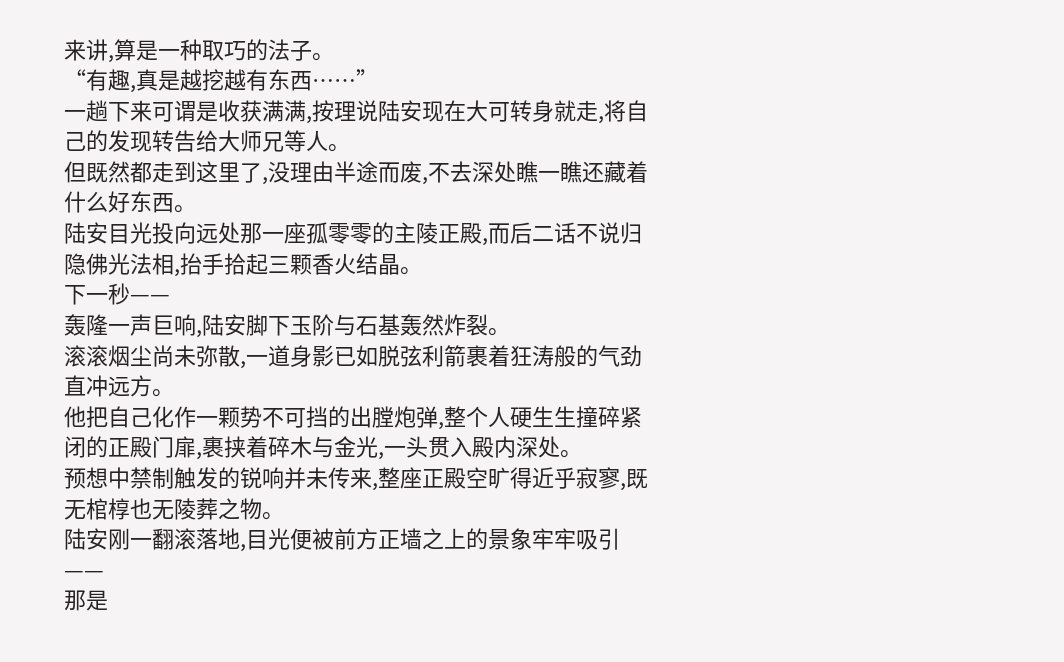来讲,算是一种取巧的法子。
“有趣,真是越挖越有东西……”
一趟下来可谓是收获满满,按理说陆安现在大可转身就走,将自己的发现转告给大师兄等人。
但既然都走到这里了,没理由半途而废,不去深处瞧一瞧还藏着什么好东西。
陆安目光投向远处那一座孤零零的主陵正殿,而后二话不说归隐佛光法相,抬手拾起三颗香火结晶。
下一秒——
轰隆一声巨响,陆安脚下玉阶与石基轰然炸裂。
滚滚烟尘尚未弥散,一道身影已如脱弦利箭裹着狂涛般的气劲直冲远方。
他把自己化作一颗势不可挡的出膛炮弹,整个人硬生生撞碎紧闭的正殿门扉,裹挟着碎木与金光,一头贯入殿内深处。
预想中禁制触发的锐响并未传来,整座正殿空旷得近乎寂寥,既无棺椁也无陵葬之物。
陆安刚一翻滚落地,目光便被前方正墙之上的景象牢牢吸引——
那是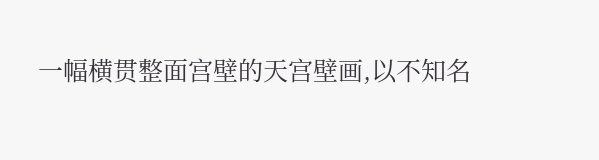一幅横贯整面宫壁的天宫壁画,以不知名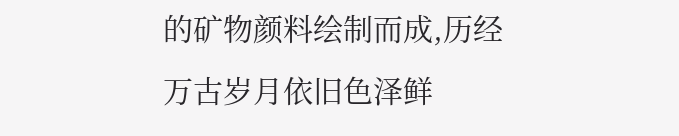的矿物颜料绘制而成,历经万古岁月依旧色泽鲜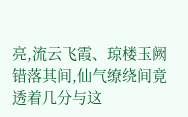亮,流云飞霞、琼楼玉阙错落其间,仙气缭绕间竟透着几分与这